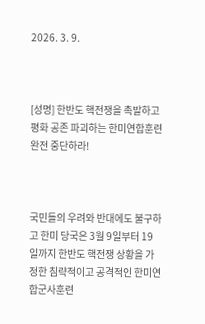2026. 3. 9.



[성명] 한반도 핵전쟁을 촉발하고 평화 공존 파괴하는 한미연합훈련 완전 중단하라!



국민들의 우려와 반대에도 불구하고 한미 당국은 3월 9일부터 19일까지 한반도 핵전쟁 상황을 가정한 침략적이고 공격적인 한미연합군사훈련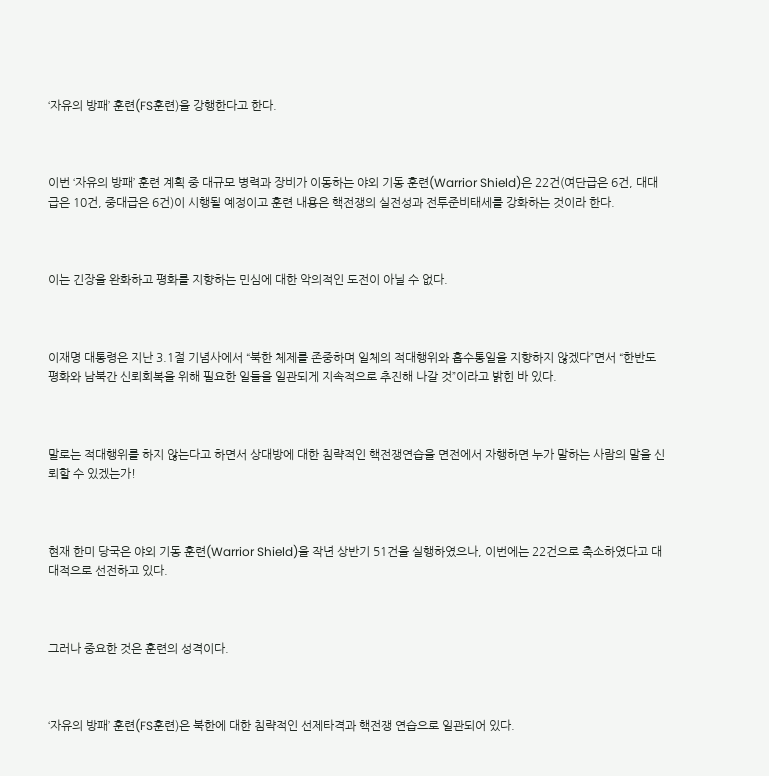‘자유의 방패’ 훈련(FS훈련)을 강행한다고 한다.



이번 ‘자유의 방패’ 훈련 계획 중 대규모 병력과 장비가 이동하는 야외 기동 훈련(Warrior Shield)은 22건(여단급은 6건, 대대급은 10건, 중대급은 6건)이 시행될 예정이고 훈련 내용은 핵전쟁의 실전성과 전투준비태세를 강화하는 것이라 한다.



이는 긴장을 완화하고 평화를 지향하는 민심에 대한 악의적인 도전이 아닐 수 없다.



이재명 대통령은 지난 3.1절 기념사에서 “북한 체제를 존중하며 일체의 적대행위와 흡수통일을 지향하지 않겠다”면서 “한반도 평화와 남북간 신뢰회복을 위해 필요한 일들을 일관되게 지속적으로 추진해 나갈 것”이라고 밝힌 바 있다.



말로는 적대행위를 하지 않는다고 하면서 상대방에 대한 침략적인 핵전쟁연습을 면전에서 자행하면 누가 말하는 사람의 말을 신뢰할 수 있겠는가!



현재 한미 당국은 야외 기동 훈련(Warrior Shield)을 작년 상반기 51건을 실행하였으나, 이번에는 22건으로 축소하였다고 대대적으로 선전하고 있다.



그러나 중요한 것은 훈련의 성격이다.



‘자유의 방패’ 훈련(FS훈련)은 북한에 대한 침략적인 선제타격과 핵전쟁 연습으로 일관되어 있다.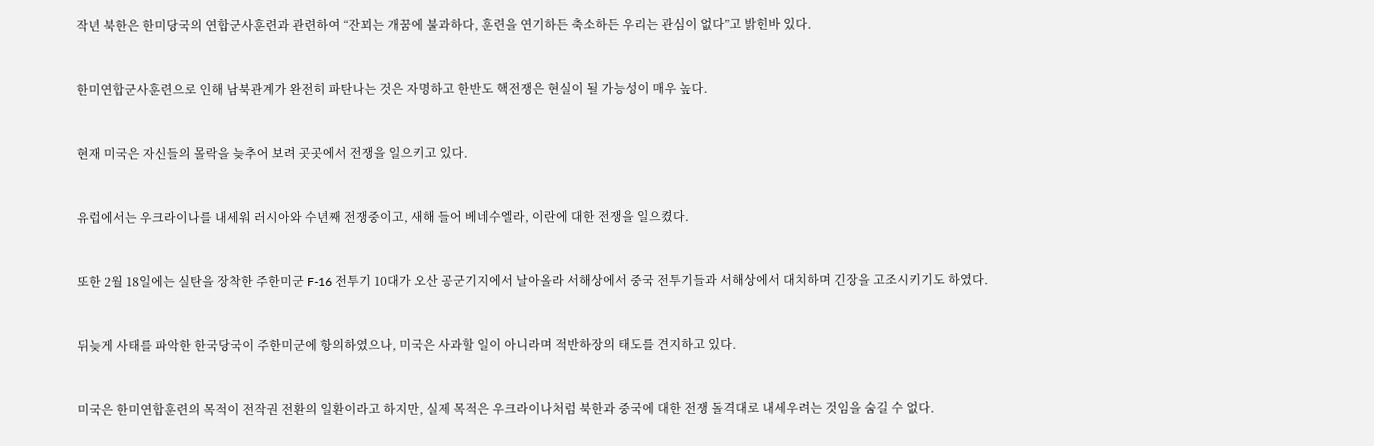작년 북한은 한미당국의 연합군사훈련과 관련하여 “잔꾀는 개꿈에 불과하다, 훈련을 연기하든 축소하든 우리는 관심이 없다”고 밝힌바 있다.



한미연합군사훈련으로 인해 남북관계가 완전히 파탄나는 것은 자명하고 한반도 핵전쟁은 현실이 될 가능성이 매우 높다.



현재 미국은 자신들의 몰락을 늦추어 보려 곳곳에서 전쟁을 일으키고 있다.



유럽에서는 우크라이나를 내세워 러시아와 수년째 전쟁중이고, 새해 들어 베네수엘라, 이란에 대한 전쟁을 일으켰다.



또한 2월 18일에는 실탄을 장착한 주한미군 F-16 전투기 10대가 오산 공군기지에서 날아올라 서해상에서 중국 전투기들과 서해상에서 대치하며 긴장을 고조시키기도 하였다.



뒤늦게 사태를 파악한 한국당국이 주한미군에 항의하였으나, 미국은 사과할 일이 아니라며 적반하장의 태도를 견지하고 있다.



미국은 한미연합훈련의 목적이 전작권 전환의 일환이라고 하지만, 실제 목적은 우크라이나처럼 북한과 중국에 대한 전쟁 돌격대로 내세우려는 것임을 숨길 수 없다.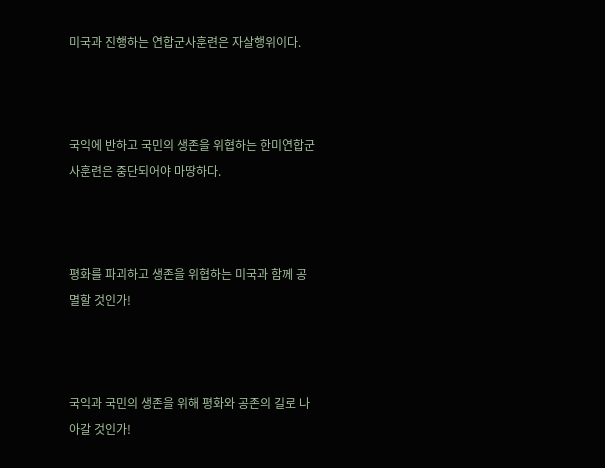미국과 진행하는 연합군사훈련은 자살행위이다.



국익에 반하고 국민의 생존을 위협하는 한미연합군사훈련은 중단되어야 마땅하다.



평화를 파괴하고 생존을 위협하는 미국과 함께 공멸할 것인가!



국익과 국민의 생존을 위해 평화와 공존의 길로 나아갈 것인가!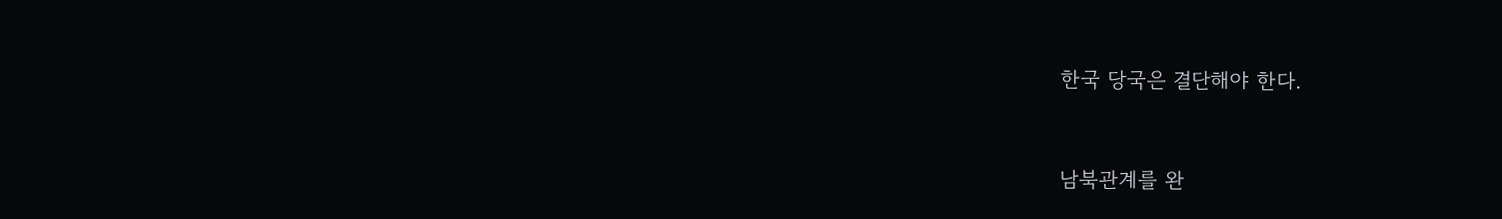한국 당국은 결단해야 한다.



남북관계를 완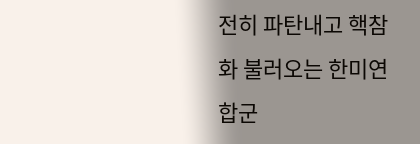전히 파탄내고 핵참화 불러오는 한미연합군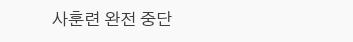사훈련 완전 중단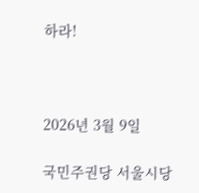하라!



2026년 3월 9일

국민주권당 서울시당